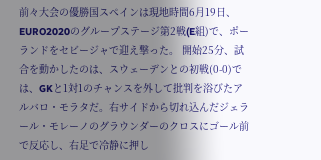前々大会の優勝国スペインは現地時間6月19日、EURO2020のグループステージ第2戦(E組)で、ポーランドをセビージャで迎え撃った。 開始25分、試合を動かしたのは、スウェーデンとの初戦(0-0)では、GKと1対1のチャンスを外して批判を浴びたアルバロ・モラタだ。右サイドから切れ込んだジェラール・モレーノのグラウンダーのクロスにゴール前で反応し、右足で冷静に押し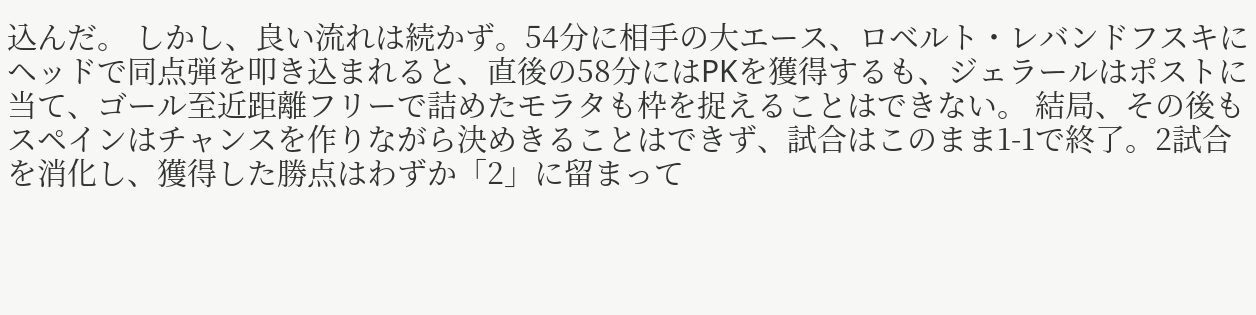込んだ。 しかし、良い流れは続かず。54分に相手の大エース、ロベルト・レバンドフスキにヘッドで同点弾を叩き込まれると、直後の58分にはPKを獲得するも、ジェラールはポストに当て、ゴール至近距離フリーで詰めたモラタも枠を捉えることはできない。 結局、その後もスペインはチャンスを作りながら決めきることはできず、試合はこのまま1-1で終了。2試合を消化し、獲得した勝点はわずか「2」に留まって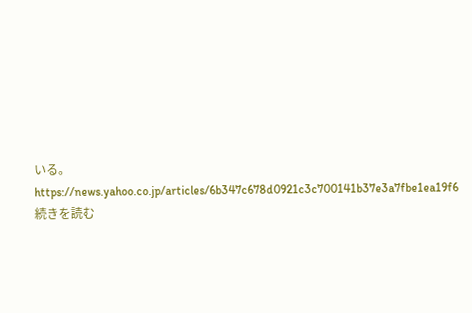いる。 https://news.yahoo.co.jp/articles/6b347c678d0921c3c700141b37e3a7fbe1ea19f6 続きを読む